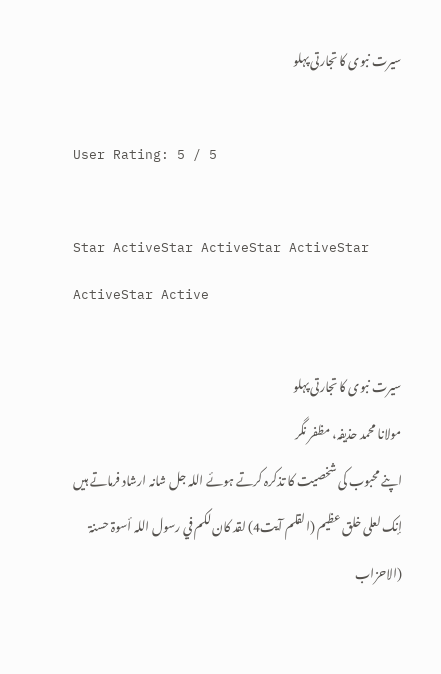سیرت نبوی کا تجارتی پہلو

User Rating: 5 / 5

Star ActiveStar ActiveStar ActiveStar ActiveStar Active

سیرت نبوی کا تجارتی پہلو
مولانا محمد حذیفہ، مظفر نگر
اپنے محبوب کی شخصیت کا تذکرہ کرتے ہوئے اللہ جل شانہ ارشاد فرماتے ہیں
إنک لعلی خلق عظیم (القلم آیت4) لقد کان لکم في رسول اللہ أسوۃ حسنۃ
(الاحزاب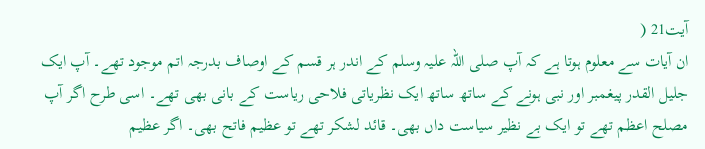آیت21 (
ان آیات سے معلوم ہوتا ہے کہ آپ صلی اللہ علیہ وسلم کے اندر ہر قسم کے اوصاف بدرجہ اتم موجود تھے۔ آپ ایک جلیل القدر پیغمبر اور نبی ہونے کے ساتھ ساتھ ایک نظریاتی فلاحی ریاست کے بانی بھی تھے۔ اسی طرح اگر آپ مصلح اعظم تھے تو ایک بے نظیر سیاست داں بھی۔ قائد لشکر تھے تو عظیم فاتح بھی۔ اگر عظیم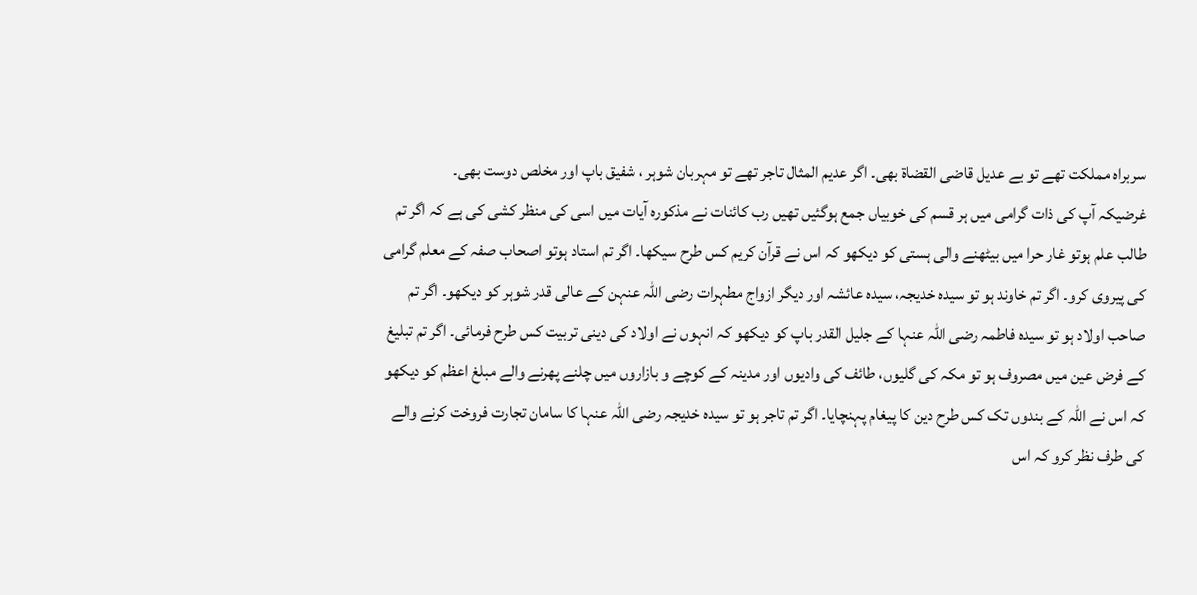سربراہ مملکت تھے تو بے عدیل قاضی القضاۃ بھی۔ اگر عدیم المثال تاجر تھے تو مہربان شوہر ، شفیق باپ اور مخلص دوست بھی۔
غرضیکہ آپ کی ذات گرامی میں ہر قسم کی خوبیاں جمع ہوگئیں تھیں رب کائنات نے مذکورہ آیات میں اسی کی منظر کشی کی ہے کہ اگر تم طالب علم ہوتو غار حرا میں بیٹھنے والی ہستی کو دیکھو کہ اس نے قرآن کریم کس طرح سیکھا۔ اگر تم استاد ہوتو اصحاب صفہ کے معلم گرامی کی پیروی کرو۔ اگر تم خاوند ہو تو سیدہ خدیجہ، سیدہ عائشہ اور دیگر ازواج مطہرات رضی اللہ عنہن کے عالی قدر شوہر کو دیکھو۔ اگر تم صاحب اولاد ہو تو سیدہ فاطمہ رضی اللہ عنہا کے جلیل القدر باپ کو دیکھو کہ انہوں نے اولاد کی دینی تربیت کس طرح فرمائی۔ اگر تم تبلیغ کے فرض عین میں مصروف ہو تو مکہ کی گلیوں، طائف کی وادیوں اور مدینہ کے کوچے و بازاروں میں چلنے پھرنے والے مبلغ اعظم کو دیکھو کہ اس نے اللہ کے بندوں تک کس طرح دین کا پیغام پہنچایا۔ اگر تم تاجر ہو تو سیدہ خدیجہ رضی اللہ عنہا کا سامان تجارت فروخت کرنے والے کی طرف نظر کرو کہ اس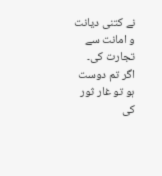نے کتنی دیانت و امانت سے تجارت کی۔
اگر تم دوست ہو تو غار ثور کی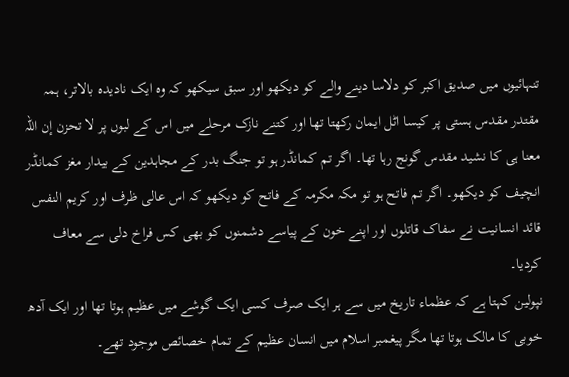تنہائیوں میں صدیق اکبر کو دلاسا دینے والے کو دیکھو اور سبق سیکھو کہ وہ ایک نادیدہ بالاتر، ہمہ مقتدر مقدس ہستی پر کیسا اٹل ایمان رکھتا تھا اور کتنے نازک مرحلے میں اس کے لبوں پر لا تحزن إن اللہ معنا ہی کا نشید مقدس گونج رہا تھا۔ اگر تم کمانڈر ہو تو جنگ بدر کے مجاہدین کے بیدار مغز کمانڈر انچیف کو دیکھو۔ اگر تم فاتح ہو تو مکہ مکرمہ کے فاتح کو دیکھو کہ اس عالی ظرف اور کریم النفس قائد انسانیت نے سفاک قاتلوں اور اپنے خون کے پیاسے دشمنوں کو بھی کس فراخ دلی سے معاف کردیا۔
نپولین کہتا ہے کہ عظماء تاریخ میں سے ہر ایک صرف کسی ایک گوشے میں عظیم ہوتا تھا اور ایک آدھ خوبی کا مالک ہوتا تھا مگر پیغمبر اسلام میں انسان عظیم کے تمام خصائص موجود تھے۔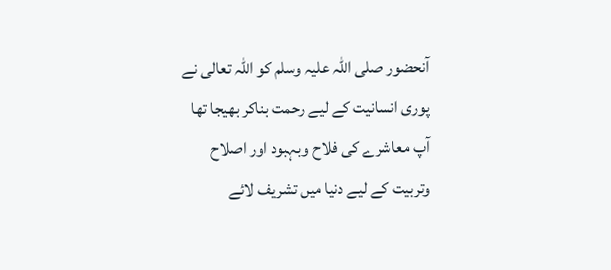آنحضور صلی اللہ علیہ وسلم کو اللہ تعالی نے پوری انسانیت کے لیے رحمت بناکر بھیجا تھا آپ معاشرے کی فلاح وبہبود اور اصلاح وتربیت کے لیے دنیا میں تشریف لائے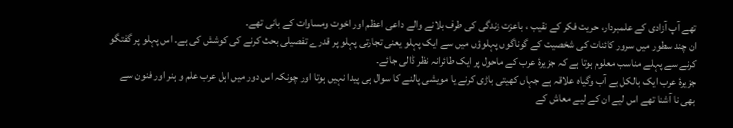تھے آپ آزادی کے علمبردار، حریت فکر کے نقیب ، باعزت زندگی کی طرف بلانے والے داعی اعظم اور اخوت ومساوات کے بانی تھے۔
ان چند سطور میں سرور کائنات کی شخصیت کے گوناگوں پہلوؤں میں سے ایک پہلو یعنی تجارتی پہلو پر قدرے تفصیلی بحث کرنے کی کوشش کی ہے۔ اس پہلو پر گفتگو کرنے سے پہلے مناسب معلوم ہوتا ہے کہ جزیرۂ عرب کے ماحول پر ایک طائرانہ نظر ڈالی جائے۔
جزیرۂ عرب ایک بالکل بے آب وگیاہ علاقہ ہے جہاں کھیتی باڑی کرنے یا مویشی پالنے کا سوال ہی پیدا نہیں ہوتا اور چونکہ اس دور میں اہل عرب علم و ہنر اور فنون سے بھی نا آشنا تھے اس لیے ان کے لیے معاش کے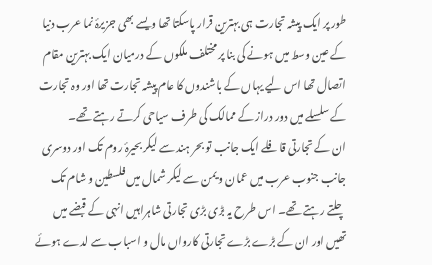طور پر ایک پیشہ تجارت ہی بہترین قرار پاسکتا تھا ویسے بھی جزیرۂ نما عرب دنیا کے عین وسط میں ہونے کی بنا پر مختلف ملکوں کے درمیان ایک بہترین مقام اتصال تھا اس لیے یہاں کے باشندوں کا عام پیشہ تجارت تھا اور وہ تجارت کے سلسلے میں دور دراز کے ممالک کی طرف سیاحی کرتے رہتے تھے۔
ان کے تجارتی قافلے ایک جانب تو بحر ہند سے لیکر بحیرۂ روم تک اور دوسری جانب جنوب عرب میں عمان و یمن سے لیکر شمال میں فلسطین و شام تک چلتے رہتے تھے۔ اس طرح یہ بڑی بڑی تجارتی شاہراہیں انہی کے قبضے میں تھیں اور ان کے بڑے بڑے تجارتی کارواں مال و اسباب سے لدے ہوئے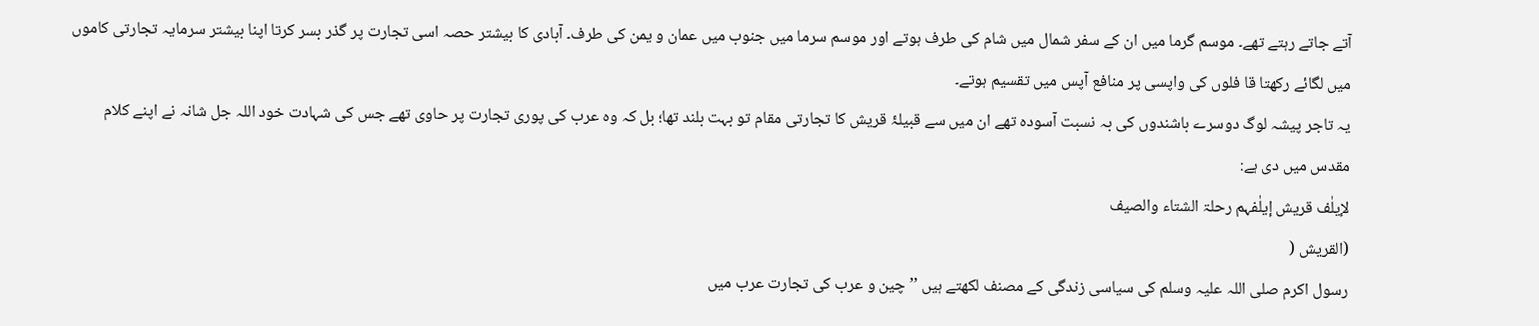آتے جاتے رہتے تھے۔ موسم گرما میں ان کے سفر شمال میں شام کی طرف ہوتے اور موسم سرما میں جنوب میں عمان و یمن کی طرف۔ آبادی کا بیشتر حصہ اسی تجارت پر گذر بسر کرتا اپنا بیشتر سرمایہ تجارتی کاموں میں لگائے رکھتا قا فلوں کی واپسی پر منافع آپس میں تقسیم ہوتے۔
یہ تاجر پیشہ لوگ دوسرے باشندوں کی بہ نسبت آسودہ تھے ان میں سے قبیلۂ قریش کا تجارتی مقام تو بہت بلند تھا؛ بل کہ وہ عرب کی پوری تجارت پر حاوی تھے جس کی شہادت خود اللہ جل شانہ نے اپنے کلام مقدس میں دی ہے:
لإیلٰف قریش إیلٰفہم رحلۃ الشتاء والصیف
(القریش (
رسول اکرم صلی اللہ علیہ وسلم کی سیاسی زندگی کے مصنف لکھتے ہیں ’’چین و عرب کی تجارت عرب میں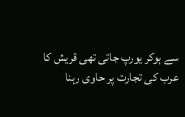سے ہوکر یورپ جاتی تھی قریش کا عرب کی تجارت پر حاوی رہنا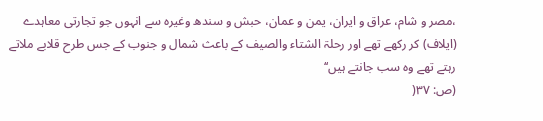،مصر و شام، عراق و ایران، یمن و عمان، حبش و سندھ وغیرہ سے انہوں جو تجارتی معاہدے (ایلاف) کر رکھے تھے اور رحلۃ الشتاء والصیف کے باعث شمال و جنوب کے جس طرح قلابے ملاتے رہتے تھے وہ سب جانتے ہیں‘‘
(ص: ۳۷(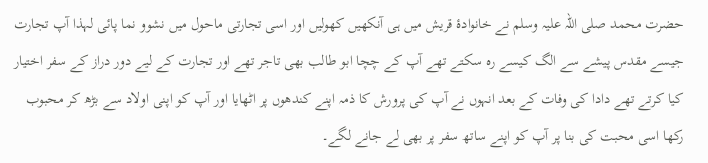حضرت محمد صلی اللہ علیہ وسلم نے خانوادۂ قریش میں ہی آنکھیں کھولیں اور اسی تجارتی ماحول میں نشوو نما پائی لہذا آپ تجارت جیسے مقدس پیشے سے الگ کیسے رہ سکتے تھے آپ کے چچا ابو طالب بھی تاجر تھے اور تجارت کے لیے دور دراز کے سفر اختیار کیا کرتے تھے دادا کی وفات کے بعد انہوں نے آپ کی پرورش کا ذمہ اپنے کندھوں پر اٹھایا اور آپ کو اپنی اولاد سے بڑھ کر محبوب رکھا اسی محبت کی بنا پر آپ کو اپنے ساتھ سفر پر بھی لے جانے لگے۔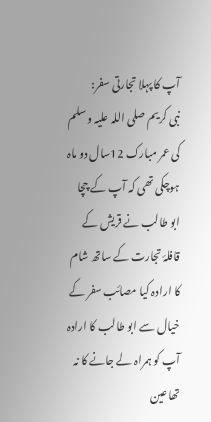آپ کا پہلا تجارتی سفر:
نبی کریم صلی اللہ علیہ وسلم کی عمر مبارک 12سال دو ماہ ہوچکی تھی کہ آپ کے چچا ابو طالب نے قریش کے قافلۂ تجارت کے ساتھ شام کا ارادہ کیا مصائب سفر کے خیال سے ابو طالب کا ارادہ آپ کو ہمراہ لے جانے کا نہ تھا عین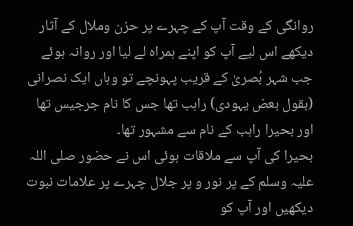روانگی کے وقت آپ کے چہرے پر حزن وملال کے آثار دیکھے اس لیے آپ کو اپنے ہمراہ لے لیا اور روانہ ہوئے جب شہر بُصریٰ کے قریب پہونچے تو وہاں ایک نصرانی (بقول بعض یہودی) راہب تھا جس کا نام جرجیس تھا اور بحیرا راہب کے نام سے مشہور تھا۔
بحیرا کی آپ سے ملاقات ہوئی اس نے حضور صلی اللہ علیہ وسلم کے پر نور و پر جلال چہرے پر علامات نبوت دیکھیں اور آپ کو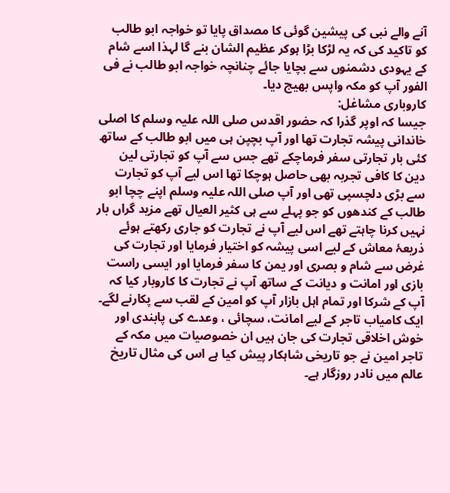آنے والے نبی کی پیشین گوئی کا مصداق پایا تو خواجہ ابو طالب کو تاکید کی کہ یہ لڑکا بڑا ہوکر عظیم الشان بنے گا لہذا اسے شام کے یہودی دشمنوں سے بچایا جائے چنانچہ خواجہ ابو طالب نے فی الفور آپ کو مکہ واپس بھیج دیا۔
کاروباری مشاغل:
جیسا کہ اوپر گذرا کہ حضور اقدس صلی اللہ علیہ وسلم کا اصلی خاندانی پیشہ تجارت تھا اور آپ بچپن ہی میں ابو طالب کے ساتھ کئی بار تجارتی سفر فرماچکے تھے جس سے آپ کو تجارتی لین دین کا کافی تجربہ بھی حاصل ہوچکا تھا اس لیے آپ کو تجارت سے بڑی دلچسپی تھی اور آپ صلی اللہ علیہ وسلم اپنے چچا ابو طالب کے کندھوں کو جو پہلے سے ہی کثیر العیال تھے مزید گراں بار نہیں کرنا چاہتے تھے اس لیے آپ نے تجارت کو جاری رکھتے ہوئے ذریعۂ معاش کے لیے اسی پیشہ کو اختیار فرمایا اور تجارت کی غرض سے شام و بصری اور یمن کا سفر فرمایا اور ایسی راست بازی اور امانت و دیانت کے ساتھ آپ نے تجارت کا کاروبار کیا کہ آپ کے شرکا اور تمام اہل بازار آپ کو امین کے لقب سے پکارنے لگے۔
ایک کامیاب تاجر کے لیے امانت، سچائی ، وعدے کی پابندی اور خوش اخلاقی تجارت کی جان ہیں ان خصوصیات میں مکہ کے تاجر امین نے جو تاریخی شاہکار پیش کیا ہے اس کی مثال تاریخ عالم میں نادر روزگار ہے۔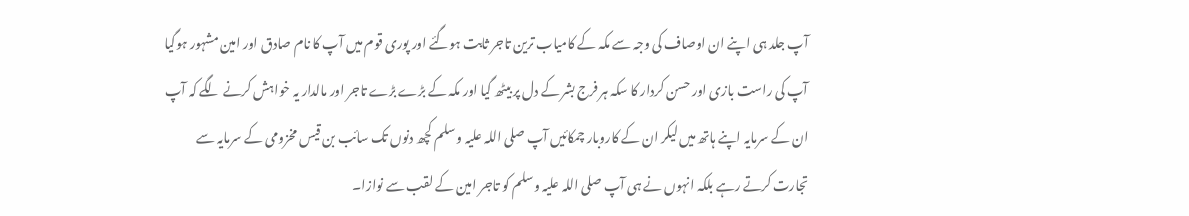آپ جلد ہی اپنے ان اوصاف کی وجہ سے مکہ کے کامیاب ترین تاجر ثابت ہوگئے اور پوری قوم میں آپ کا نام صادق اور امین مشہور ہوگیا آپ کی راست بازی اور حسن کردار کا سکہ ہر فرج بشر کے دل پر بیٹھ گیا اور مکہ کے بڑے بڑے تاجر اور مالدار یہ خواہش کرنے لگے کہ آپ ان کے سرمایہ اپنے ہاتھ میں لیکر ان کے کاروبار چمکائیں آپ صلی اللہ علیہ و سلم کچھ دنوں تک سائب بن قیس مخزومی کے سرمایہ سے تجارت کرتے رہے بلکہ انہوں نے ہی آپ صلی اللہ علیہ وسلم کو تاجر امین کے لقب سے نوازا۔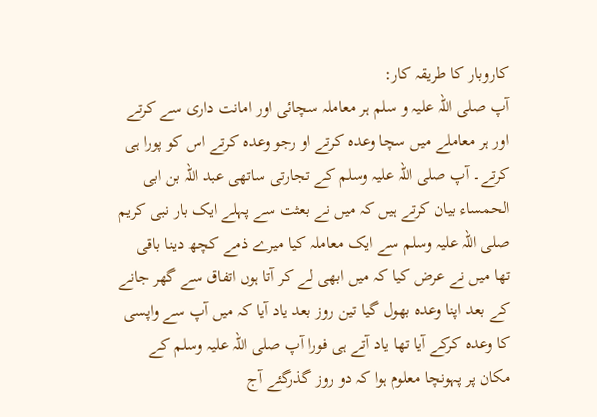کاروبار کا طریقہ کار:
آپ صلی اللہ علیہ و سلم ہر معاملہ سچائی اور امانت داری سے کرتے اور ہر معاملے میں سچا وعدہ کرتے او رجو وعدہ کرتے اس کو پورا ہی کرتے۔ آپ صلی اللہ علیہ وسلم کے تجارتی ساتھی عبد اللہ بن ابی الحمساء بیان کرتے ہیں کہ میں نے بعثت سے پہلے ایک بار نبی کریم صلی اللہ علیہ وسلم سے ایک معاملہ کیا میرے ذمے کچھ دینا باقی تھا میں نے عرض کیا کہ میں ابھی لے کر آتا ہوں اتفاق سے گھر جانے کے بعد اپنا وعدہ بھول گیا تین روز بعد یاد آیا کہ میں آپ سے واپسی کا وعدہ کرکے آیا تھا یاد آتے ہی فورا آپ صلی اللہ علیہ وسلم کے مکان پر پہونچا معلوم ہوا کہ دو روز گذرگئے آج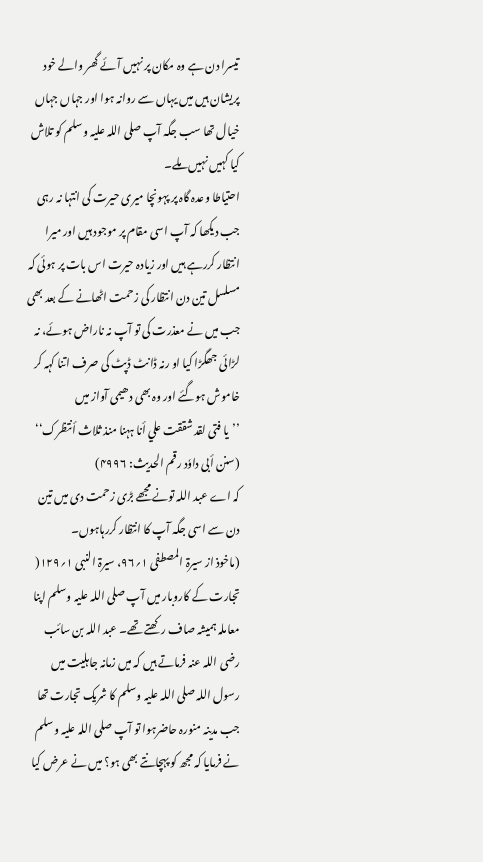تیسرا دن ہے وہ مکان پر نہیں آئے گھر والے خود پریشان ہیں میں یہاں سے روانہ ہوا اور جہاں جہاں خیال تھا سب جگہ آپ صلی اللہ علیہ وسلم کو تلاش کیا کہیں نہیں ملے۔
احتیاطا وعدہ گاہ پر پہونچا میری حیرت کی انتہا نہ رہی جب دیکھا کہ آپ اسی مقام پر موجود ہیں اور میرا انتظار کررہے ہیں اور زیادہ حیرت اس بات پر ہوئی کہ مسلسل تین دن انتظار کی زحمت اٹھانے کے بعد بھی جب میں نے معذرت کی تو آپ نہ ناراض ہوئے، نہ لڑائی جھگڑا کیا او رنہ ڈانٹ ڈپٹ کی صرف اتنا کہہ کر خاموش ہوگئے اور وہ بھی دھیمی آواز میں
’’یا فتی لقد شققت علي أنا ہہنا منذ ثلاث أنتظرک‘‘
(سنن أبی داوٗد رقم الحدیث: ۴۹۹۶)
کہ اے عبد اللہ تونے مجھے بڑی زحمت دی میں تین دن سے اسی جگہ آپ کا انتظار کررہاہوں۔
(ماخوذ از سیرۃ المصطفی ۱؍۹۶، سیرۃ النبی ۱؍۱۲۹(
تجارت کے کاروبار میں آپ صلی اللہ علیہ وسلم اپنا معاملہ ہمیشہ صاف رکھتے تھے۔ عبد اللہ بن سائب رضی اللہ عنہ فرماتے ہیں کہ میں زمانہ جاہلیت میں رسول اللہ صلی اللہ علیہ وسلم کا شریک تجارت تھا جب مدینہ منورہ حاضرہوا تو آپ صلی اللہ علیہ وسلم نے فرمایا کہ مجھ کو پہچانتے بھی ہو؟ میں نے عرض کیا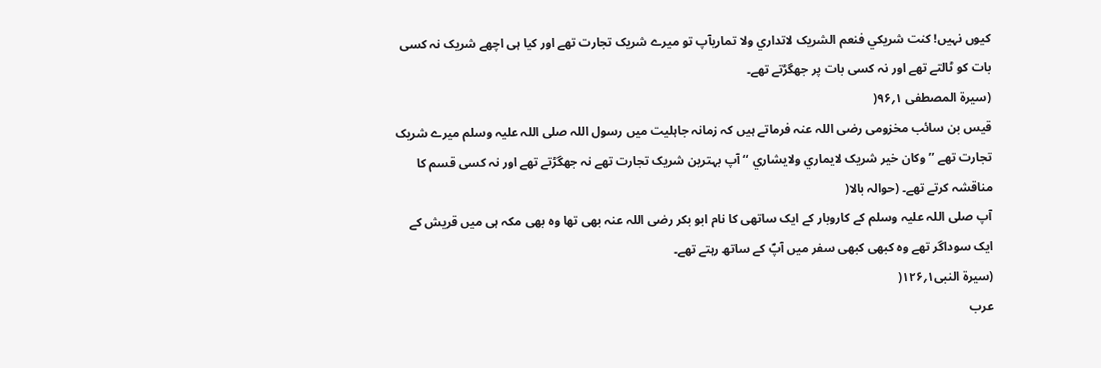کیوں نہیں! کنت شریکي فنعم الشریک لاتداري ولا تماريآپ تو میرے شریک تجارت تھے اور کیا ہی اچھے شریک نہ کسی بات کو ٹالتے تھے اور نہ کسی بات پر جھگڑتے تھے۔
(سیرۃ المصطفی ۱؍۹۶(
قیس بن سائب مخزومی رضی اللہ عنہ فرماتے ہیں کہ زمانہ جاہلیت میں رسول اللہ صلی اللہ علیہ وسلم میرے شریک تجارت تھے ’’وکان خیر شریک لایماري ولایشاري ‘‘ آپ بہترین شریک تجارت تھے نہ جھگڑتے تھے اور نہ کسی قسم کا مناقشہ کرتے تھے۔ (حوالہ بالا(
آپ صلی اللہ علیہ وسلم کے کاروبار کے ایک ساتھی کا نام ابو بکر رضی اللہ عنہ بھی تھا وہ بھی مکہ ہی میں قریش کے ایک سوداگر تھے وہ کبھی کبھی سفر میں آپؐ کے ساتھ رہتے تھے۔
(سیرۃ النبی۱؍۱۲۶(
عرب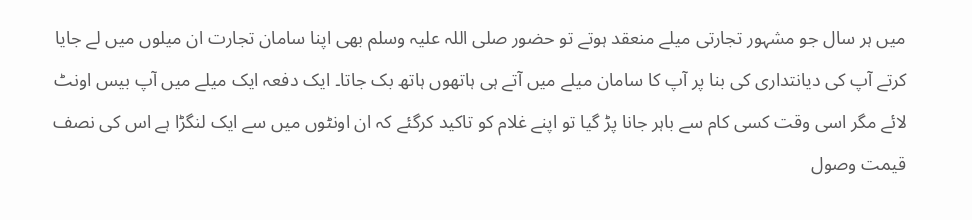میں ہر سال جو مشہور تجارتی میلے منعقد ہوتے تو حضور صلی اللہ علیہ وسلم بھی اپنا سامان تجارت ان میلوں میں لے جایا کرتے آپ کی دیانتداری کی بنا پر آپ کا سامان میلے میں آتے ہی ہاتھوں ہاتھ بک جاتا۔ ایک دفعہ ایک میلے میں آپ بیس اونٹ لائے مگر اسی وقت کسی کام سے باہر جانا پڑ گیا تو اپنے غلام کو تاکید کرگئے کہ ان اونٹوں میں سے ایک لنگڑا ہے اس کی نصف قیمت وصول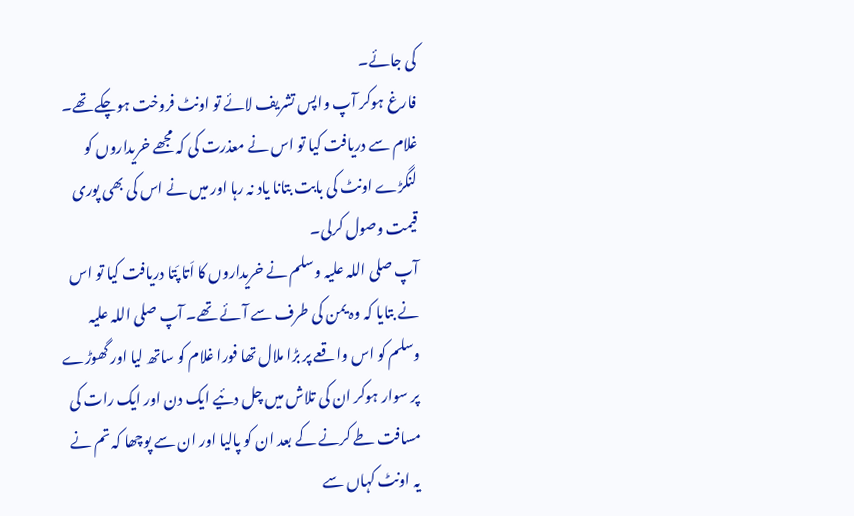کی جائے۔
فارغ ہوکر آپ واپس تشریف لائے تو اونٹ فروخت ہوچکے تھے۔ غلام سے دریافت کیا تو اس نے معذرت کی کہ مجھے خریداروں کو لنگڑے اونٹ کی بابت بتانا یاد نہ رہا اور میں نے اس کی بھی پوری قیمت وصول کرلی۔
آپ صلی اللہ علیہ وسلم نے خریداروں کا اَتا پَتا دریافت کیا تو اس نے بتایا کہ وہ یمن کی طرف سے آئے تھے۔ آپ صلی اللہ علیہ وسلم کو اس واقعے پر بڑا ملال تھا فورا غلام کو ساتھ لیا اور گھوڑے پر سوار ہوکر ان کی تلاش میں چل دئیے ایک دن اور ایک رات کی مسافت طے کرنے کے بعد ان کو پالیا اور ان سے پوچھا کہ تم نے یہ اونٹ کہاں سے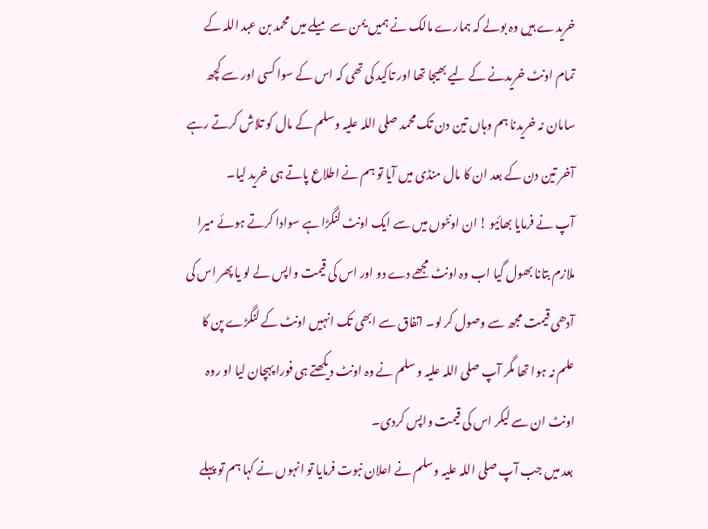خریدے ہیں وہ بولے کہ ہمارے مالک نے ہمیں یمن سے میلے میں محمد بن عبد اللہ کے تمام اونٹ خریدنے کے لیے بھیجا تھا اور تاکید کی تھی کہ اس کے سوا کسی اور سے کچھ سامان نہ خریدنا ہم وہاں تین دن تک محمد صلی اللہ علیہ وسلم کے مال کو تلاش کرتے رہے آخر تین دن کے بعد ان کا مال منڈی میں آیا تو ہم نے اطلاع پاتے ہی خرید لیا۔
آپ نے فرمایا بھائیو ! ان اونٹوں میں سے ایک اونٹ لنگڑا ہے سوادا کرتے ہوئے میرا ملازم بتانا بھول گیا اب وہ اونٹ مجھے دے دو اور اس کی قیمت واپس لے لو یا پھر اس کی آدھی قیمت مجھ سے وصول کر لو۔ اتفاق سے ابھی تک انہیں اونٹ کے لنگڑے پن کا علم نہ ہوا تھا مگر آپ صلی اللہ علیہ و سلم نے وہ اونٹ دیکھتے ہی فورا پہچان لیا او روہ اونٹ ان سے لیکر اس کی قیمت واپس کردی۔
بعد میں جب آپ صلی اللہ علیہ وسلم نے اعلان نبوت فرمایا تو انہوں نے کہا ہم تو پہلے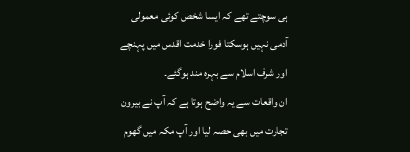ہی سوچتے تھے کہ ایسا شخص کوئی معمولی آدمی نہیں ہوسکتا فورا خدمت اقدس میں پہنچے اور شرف اسلام سے بہرہ مند ہوگئے۔
ان واقعات سے یہ واضح ہوتا ہے کہ آپ نے بیرون تجارت میں بھی حصہ لیا اور آپ مکہ میں گھوم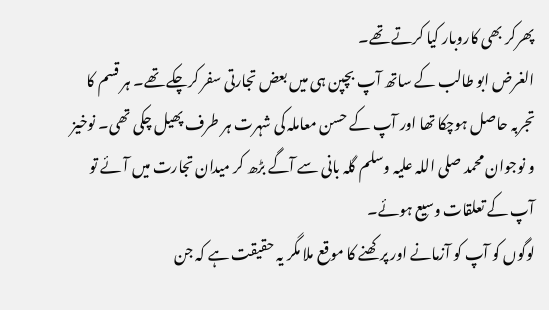پھرکر بھی کاروبار کیا کرتے تھے۔
الغرض ابو طالب کے ساتھ آپ بچپن ہی میں بعض تجارتی سفر کرچکے تھے۔ ہر قسم کا تجربہ حاصل ہوچکا تھا اور آپ کے حسن معاملہ کی شہرت ہر طرف پھیل چکی تھی۔ نوخیز و نوجوان محمد صلی اللہ علیہ وسلم گلہ بانی سے آگے بڑھ کر میدان تجارت میں آئے تو آپ کے تعلقات وسیع ہوئے۔
لوگوں کو آپ کو آزمانے اور پرکھنے کا موقع ملا مگر یہ حقیقت ہے کہ جن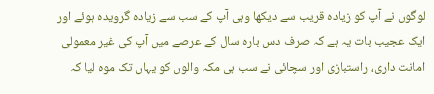لوگوں نے آپ کو زیادہ قریب سے دیکھا وہی آپ کے سب سے زیادہ گرویدہ ہوئے اور ایک عجیب بات یہ ہے کہ صرف دس بارہ سال کے عرصے میں آپ کی غیر معمولی امانت داری، راستبازی اور سچائی نے سب ہی مکہ والوں کو یہاں تک موہ لیا کہ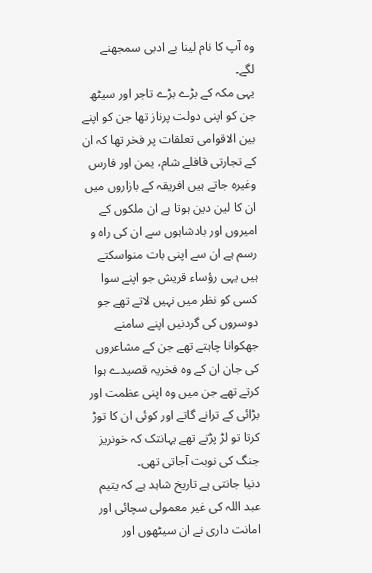وہ آپ کا نام لینا بے ادبی سمجھنے لگے۔
یہی مکہ کے بڑے بڑے تاجر اور سیٹھ جن کو اپنی دولت پرناز تھا جن کو اپنے بین الاقوامی تعلقات پر فخر تھا کہ ان کے تجارتی قافلے شام، یمن اور فارس وغیرہ جاتے ہیں افریقہ کے بازاروں میں ان کا لین دین ہوتا ہے ان ملکوں کے امیروں اور بادشاہوں سے ان کی راہ و رسم ہے ان سے اپنی بات منواسکتے ہیں یہی رؤساء قریش جو اپنے سوا کسی کو نظر میں نہیں لاتے تھے جو دوسروں کی گردنیں اپنے سامنے جھکوانا چاہتے تھے جن کے مشاعروں کی جان ان کے وہ فخریہ قصیدے ہوا کرتے تھے جن میں وہ اپنی عظمت اور بڑائی کے ترانے گاتے اور کوئی ان کا توڑ کرتا تو لڑ پڑتے تھے یہانتک کہ خونریز جنگ کی نوبت آجاتی تھی۔
دنیا جانتی ہے تاریخ شاہد ہے کہ یتیم عبد اللہ کی غیر معمولی سچائی اور امانت داری نے ان سیٹھوں اور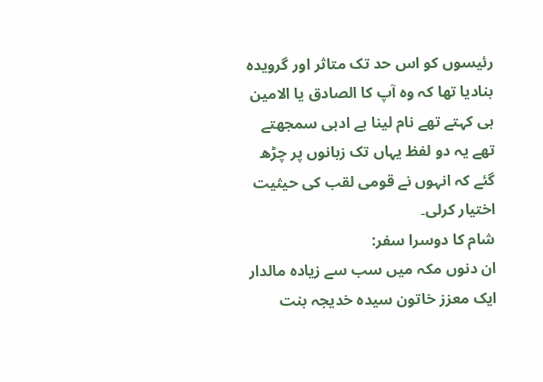رئیسوں کو اس حد تک متاثر اور گرویدہ بنادیا تھا کہ وہ آپ کا الصادق یا الامین ہی کہتے تھے نام لینا بے ادبی سمجھتے تھے یہ دو لفظ یہاں تک زبانوں پر چڑھ گئے کہ انہوں نے قومی لقب کی حیثیت اختیار کرلی۔
شام کا دوسرا سفر:
ان دنوں مکہ میں سب سے زیادہ مالدار ایک معزز خاتون سیدہ خدیجہ بنت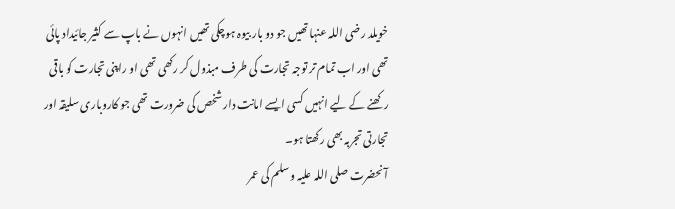خویلد رضی اللہ عنہا تھیں جو دو بار بیوہ ہوچکی تھیں انہوں نے باپ سے کثیر جائیداد پائی تھی اور اب تمام تر توجہ تجارت کی طرف مبذول کر رکھی تھی او راپنی تجارت کو باقی رکھنے کے لیے انہیں کسی ایسے امانت دار شخص کی ضرورت تھی جو کاروباری سلیقہ اور تجارتی تجربہ بھی رکھتا ہو۔
آنحضرت صلی اللہ علیہ وسلم کی عمر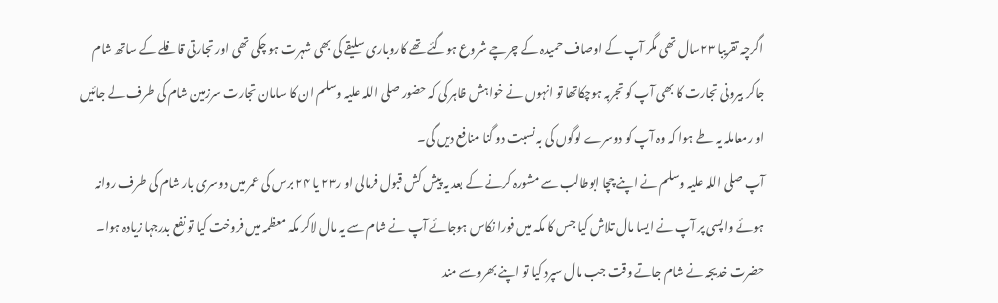اگرچہ تقریبا ۲۳سال تھی مگر آپ کے اوصاف حمیدہ کے چرچے شروع ہوگئے تھے کاروباری سلیقے کی بھی شہرت ہو چکی تھی اور تجارتی قافلے کے ساتھ شام جاکر بیرونی تجارت کا بھی آپ کو تجربہ ہوچکاتھا تو انہوں نے خواہش ظاہر کی کہ حضور صلی اللہ علیہ وسلم ان کا سامان تجارت سرزمین شام کی طرف لے جائیں او رمعاملہ یہ طے ہوا کہ وہ آپ کو دوسرے لوگوں کی بہ نسبت دو گنا منافع دیں گی۔
آپ صلی اللہ علیہ وسلم نے اپنے چچا ابوطالب سے مشورہ کرنے کے بعد یہ پیش کش قبول فرمالی او ر۲۳ یا ۲۴ برس کی عمر میں دوسری بار شام کی طرف روانہ ہوئے واپسی پر آپ نے ایسا مال تلاش کیا جس کا مکہ میں فورا نکاس ہوجائے آپ نے شام سے یہ مال لاکر مکہ معظمہ میں فروخت کیا تو نفع بدرجہا زیادہ ہوا۔ حضرت خدیجہ نے شام جاتے وقت جب مال سپرد کیا تو اپنے بھروسے مند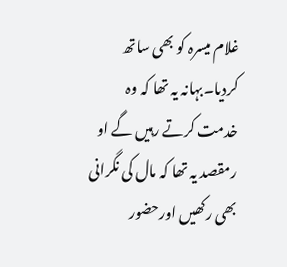غلام میسرہ کو بھی ساتھ کردیا۔بہانہ یہ تھا کہ وہ خدمت کرتے رہیں گے او رمقصد یہ تھا کہ مال کی نگرانی بھی رکھیں اورحضور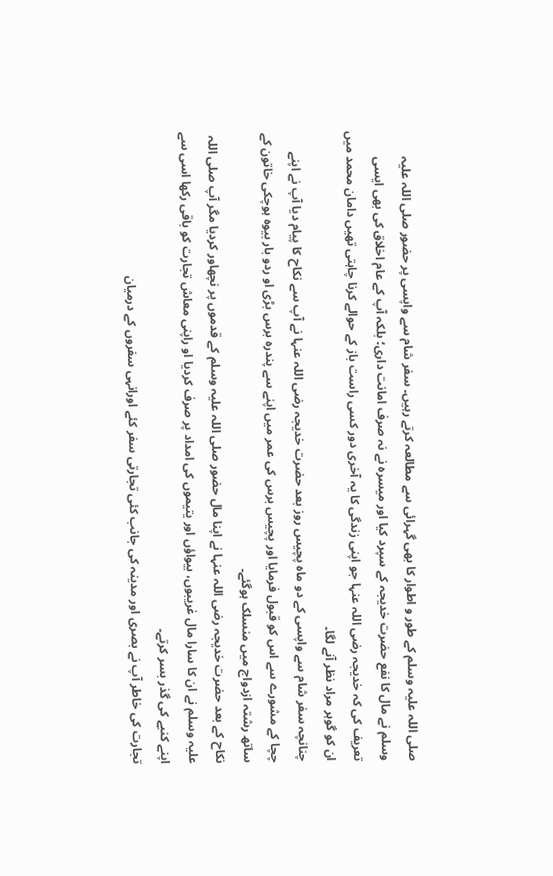صلی اللہ علیہ وسلم کے طور و اطوار کا بھی گہرائی سے مطالعہ کرتے رہیں۔ سفر شام سے واپسی پر حضور صلی اللہ علیہ وسلم نے مال کا نفع حضرت خدیجہ کے سپرد کیا اور میسرہ نے نہ صرف امانت داری؛ بلکہ آپ کے عام اخلاق کی بھی ایسی تعریف کی کہ خدیجہ رضی اللہ عنہا جو اپنی زندگی کا یہ آخری دور کسی راست باز کے حوالے کرنا چاہتی تھیں دامان محمد میں ان کو گوہر مراد نظر آنے لگا۔
چنانچہ سفر شام سے واپسی کے دو ماہ پچیس روز بعد حضرت خدیجہ رضی اللہ عنہا نے آپ سے نکاح کا پیام دیا آپ نے اپنے چچا کے مشورے سے اس کو قبول فرمایا اور پچیس برس کی عمر میں اپنے سے پندرہ برس بڑی او ردو بار بیوہ ہوچکی خاتون کے ساتھ رشتہ ازدواج میں منسلک ہوگئے۔
نکاح کے بعد حضرت خدیجہ رضی اللہ عنہا نے اپنا مال حضور صلی اللہ علیہ وسلم کے قدموں پر نچھاور کردیا مگر آپ صلی اللہ علیہ وسلم نے ان کا سارا مال غریبوں، بیواؤں اور یتیموں کی امداد پر صرف کردیا او راپنی معاش تجارت کو باقی رکھا اسی سے اپنے کنبے کی گذر بسر کرتے۔
تجارت کی خاطر آپ نے بصری اور مدینہ کی جانب کئی تجارتی سفر کئے اورانہی سفروں کے درمیان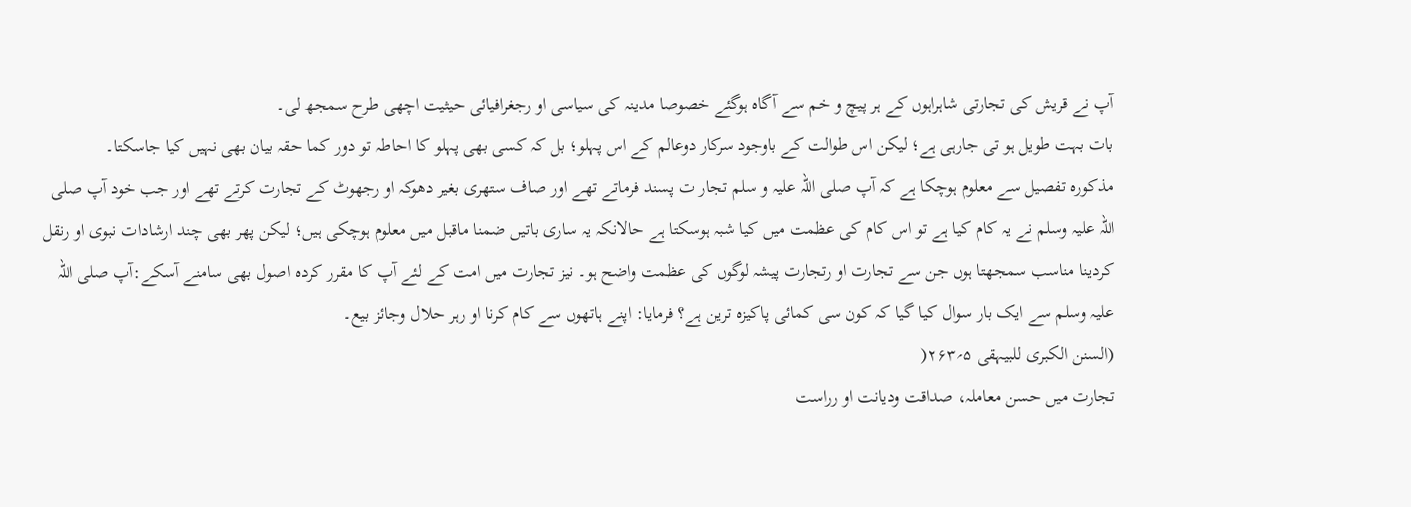آپ نے قریش کی تجارتی شاہراہوں کے ہر پیچ و خم سے آگاہ ہوگئے خصوصا مدینہ کی سیاسی او رجغرافیائی حیثیت اچھی طرح سمجھ لی۔
بات بہت طویل ہو تی جارہی ہے؛ لیکن اس طوالت کے باوجود سرکار دوعالم کے اس پہلو؛ بل کہ کسی بھی پہلو کا احاطہ تو دور کما حقہ بیان بھی نہیں کیا جاسکتا۔
مذکورہ تفصیل سے معلوم ہوچکا ہے کہ آپ صلی اللہ علیہ و سلم تجار ت پسند فرماتے تھے اور صاف ستھری بغیر دھوکہ او رجھوٹ کے تجارت کرتے تھے اور جب خود آپ صلی اللہ علیہ وسلم نے یہ کام کیا ہے تو اس کام کی عظمت میں کیا شبہ ہوسکتا ہے حالانکہ یہ ساری باتیں ضمنا ماقبل میں معلوم ہوچکی ہیں؛ لیکن پھر بھی چند ارشادات نبوی او رنقل کردینا مناسب سمجھتا ہوں جن سے تجارت او رتجارت پیشہ لوگوں کی عظمت واضح ہو۔ نیز تجارت میں امت کے لئے آپ کا مقرر کردہ اصول بھی سامنے آسکے:آپ صلی اللہ علیہ وسلم سے ایک بار سوال کیا گیا کہ کون سی کمائی پاکیزہ ترین ہے؟ فرمایا: اپنے ہاتھوں سے کام کرنا او رہر حلال وجائز بیع۔
(السنن الکبری للبیہقی ۵؍۲۶۳(
تجارت میں حسن معاملہ، صداقت ودیانت او رراست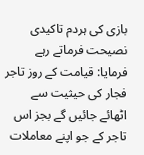بازی کی ہردم تاکیدی نصیحت فرماتے رہے فرمایا: قیامت کے روز تاجر فجار کی حیثیت سے اٹھائے جائیں گے بجز اس تاجر کے جو اپنے معاملات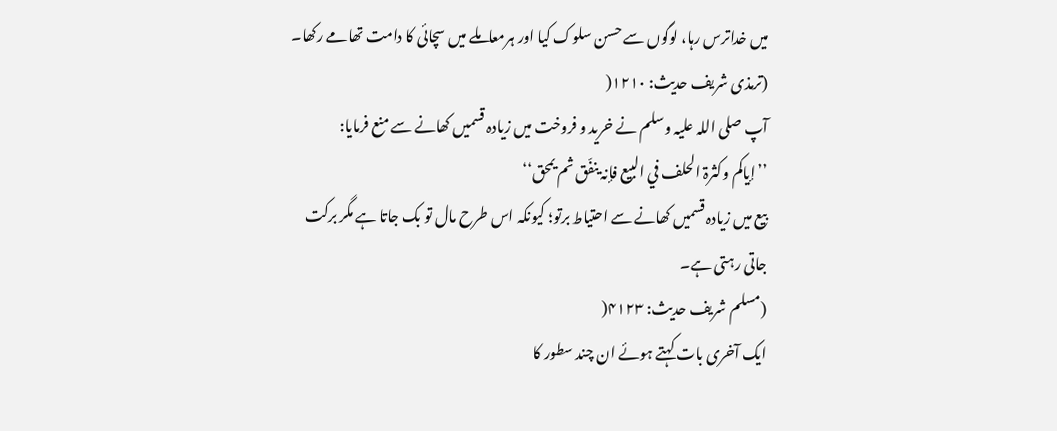میں خداترس رہا، لوگوں سے حسن سلوک کیا اور ہرمعاملے میں سچائی کا دامت تھامے رکھا۔
(ترمذی شریف حدیث: ۱۲۱۰(
آپ صلی اللہ علیہ وسلم نے خرید و فروخت میں زیادہ قسمیں کھانے سے منع فرمایا:
’’إیاکم وکثرۃ الحلف في البیع فإنہ ینفّق ثم یمحق‘‘
بیع میں زیادہ قسمیں کھانے سے احتیاط برتو؛ کیونکہ اس طرح مال تو بک جاتا ہے مگر برکت جاتی رہتی ہے۔
(مسلم شریف حدیث: ۴۱۲۳(
ایک آخری بات کہتے ہوئے ان چند سطور کا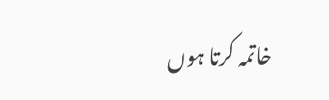خاتمہ کرتا ہوں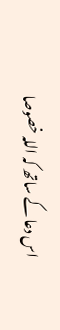اس دعا کے ساتھ کہ اللہ خصوصا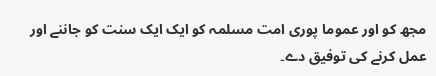مجھ کو اور عموما پوری امت مسلمہ کو ایک ایک سنت کو جاننے اور عمل کرنے کی توفیق دے۔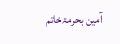آمین بحرمۃخاتم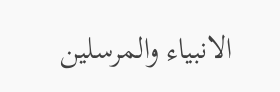الانبیاء والمرسلین